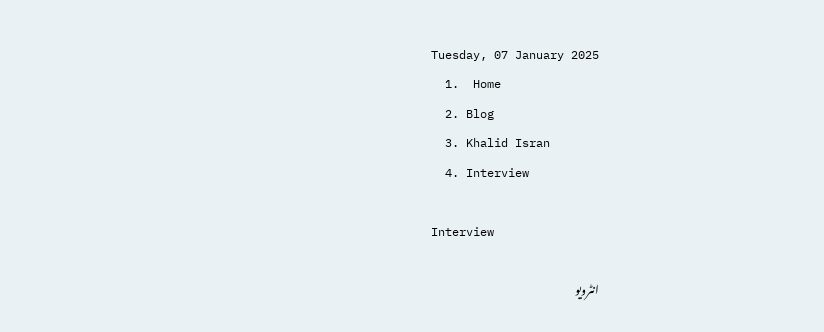Tuesday, 07 January 2025
  1.  Home
  2. Blog
  3. Khalid Isran
  4. Interview

Interview

انٹرویو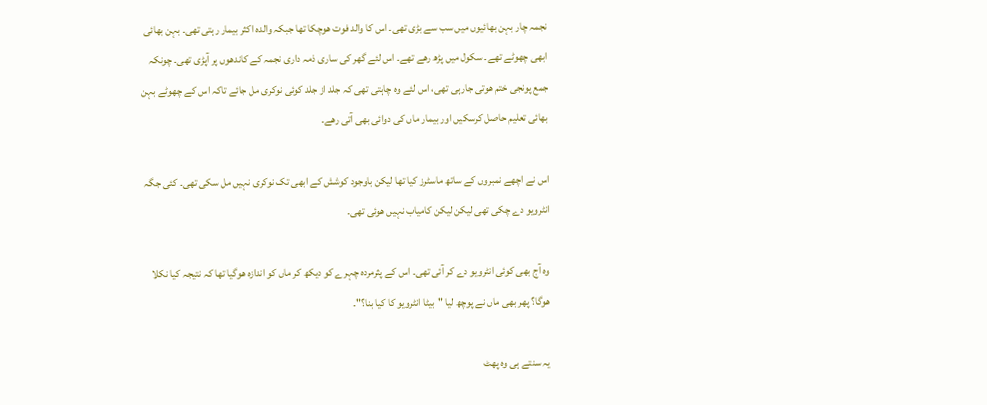نجمہ چار بہن بھائیوں میں سب سے بڑی تھی۔ اس کا والد فوت ھوچکا تھا جبکہ والدہ اکثر بیمار رہتی تھی۔ بہن بھائی ابھی چھوٹے تھے۔ سکول میں پڑھ رھے تھے۔ اس لئے گھر کی ساری ذمہ داری نجمہ کے کاندھوں پر آپڑی تھی۔ چونکہ جمع پونجی ختم ھوتی جارہی تھی، اس لئے وہ چاہتی تھی کہ جلد از جلد کوئی نوکری مل جائے تاکہ اس کے چھوٹے بہن بھائی تعلیم حاصل کرسکیں اور بیمار ماں کی دوائی بھی آتی رھے۔

اس نے اچھے نمبروں کے ساتھ ماسٹرز کیا تھا لیکن باوجود کوشش کے ابھی تک نوکری نہیں مل سکی تھی۔ کئی جگہ انٹرویو دے چکی تھی لیکن لیکن کامیاب نہیں ھوئی تھی۔

وہ آج بھی کوئی انٹرویو دے کر آئی تھی۔ اس کے پثرمردہ چہرے کو دیکھ کر ماں کو اندازہ ھوگیا تھا کہ نتیجہ کیا نکلا ھوگا؟ پھر بھی ماں نے پوچھ لیا "بیٹا انٹرویو کا کیا بنا؟"۔

یہ سنتے ہی وہ پھٹ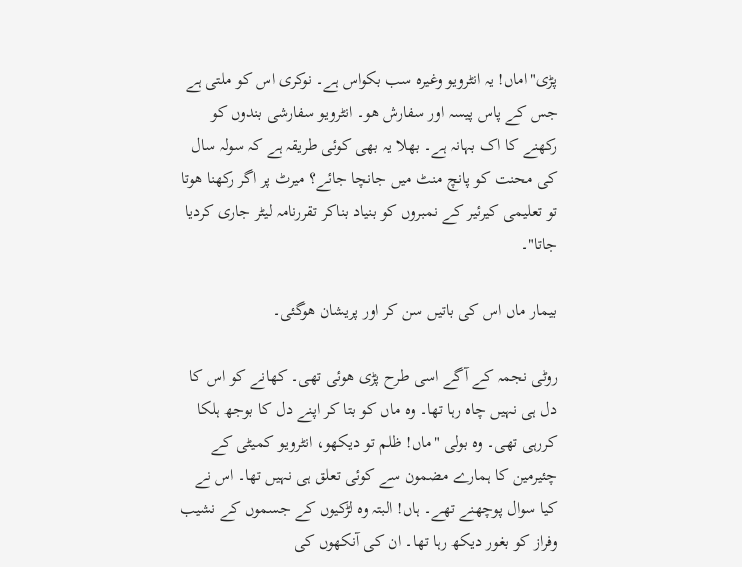پڑی"اماں! یہ انٹرویو وغیرہ سب بکواس ہے۔ نوکری اس کو ملتی ہے جس کے پاس پیسہ اور سفارش ھو۔ انٹرویو سفارشی بندوں کو رکھنے کا اک بہانہ ہے۔ بھلا یہ بھی کوئی طریقہ ہے کہ سولہ سال کی محنت کو پانچ منٹ میں جانچا جائے؟ میرٹ پر اگر رکھنا ھوتا تو تعلیمی کیرئیر کے نمبروں کو بنیاد بناکر تقررنامہ لیٹر جاری کردیا جاتا"۔

بیمار ماں اس کی باتیں سن کر اور پریشان ھوگئی۔

روٹی نجمہ کے آگے اسی طرح پڑی ھوئی تھی۔ کھانے کو اس کا دل ہی نہیں چاہ رہا تھا۔ وہ ماں کو بتا کر اپنے دل کا بوجھ ہلکا کررہی تھی۔ وہ بولی "ماں! ظلم تو دیکھو، انٹرویو کمیٹی کے چئیرمین کا ہمارے مضمون سے کوئی تعلق ہی نہیں تھا۔ اس نے کیا سوال پوچھنے تھے۔ ہاں! البتہ وہ لڑکیوں کے جسموں کے نشیب وفراز کو بغور دیکھ رہا تھا۔ ان کی آنکھوں کی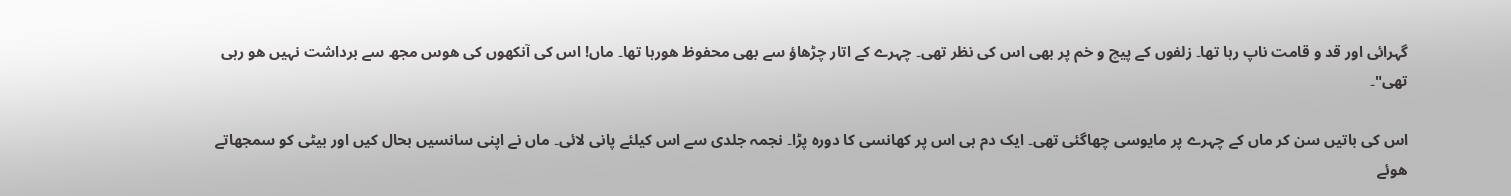گہرائی اور قد و قامت ناپ رہا تھا۔ زلفوں کے پیچ و خم پر بھی اس کی نظر تھی۔ چہرے کے اتار چڑھاؤ سے بھی محفوظ ھورہا تھا۔ ماں! اس کی آنکھوں کی ھوس مجھ سے برداشت نہیں ھو رہی تھی"۔

اس کی باتیں سن کر ماں کے چہرے پر مایوسی چھاگئی تھی۔ ایک دم ہی اس پر کھانسی کا دورہ پڑا۔ نجمہ جلدی سے اس کیلئے پانی لائی۔ ماں نے اپنی سانسیں بحال کیں اور بیٹی کو سمجھاتے ھوئے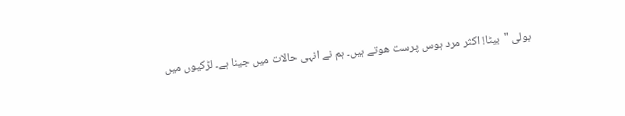بولی "بیٹا! اکثر مرد ہوس پرست ھوتے ہیں۔ ہم نے انہی حالات میں جینا ہے۔ لڑکیوں میں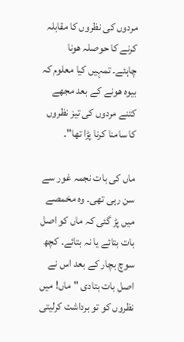مردوں کی نظروں کا مقابلہ کرنے کا حوصلہ ھونا چاہئے۔ تمہیں کیا معلوم کہ بیوہ ھونے کے بعد مجھے کتنے مردوں کی تیز نظروں کا سامنا کرنا پڑا تھا"۔

ماں کی بات نجمہ غور سے سن رہی تھی۔ وہ مخمصے میں پڑ گئی کہ ماں کو اصل بات بتائے یا نہ بتائے۔ کچھ سوچ بچار کے بعد اس نے اصل بات بتادی "ماں! میں نظروں کو تو برداشت کرلیتی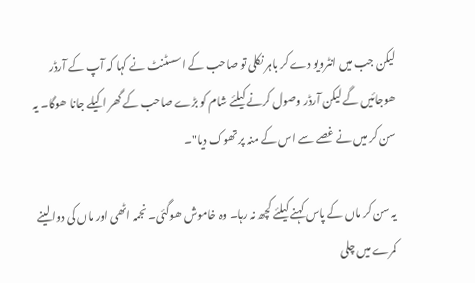لیکن جب میں انٹرویو دے کر باہر نکلی تو صاحب کے اسسٹنٹ نے کہا کہ آپ کے آرڈر ھوجائیں گے لیکن آرڈر وصول کرنے کیلئے شام کو بڑے صاحب کے گھر اکیلے جانا ھوگا۔ یہ سن کر میں نے غصے سے اس کے منہ پر تھوک دیا"۔

یہ سن کر ماں کے پاس کہنے کیلئے کچھ نہ رہا۔ وہ خاموش ھوگئی۔ نجمہ اٹھی اور ماں کی دوا لینے کمرے میں چلی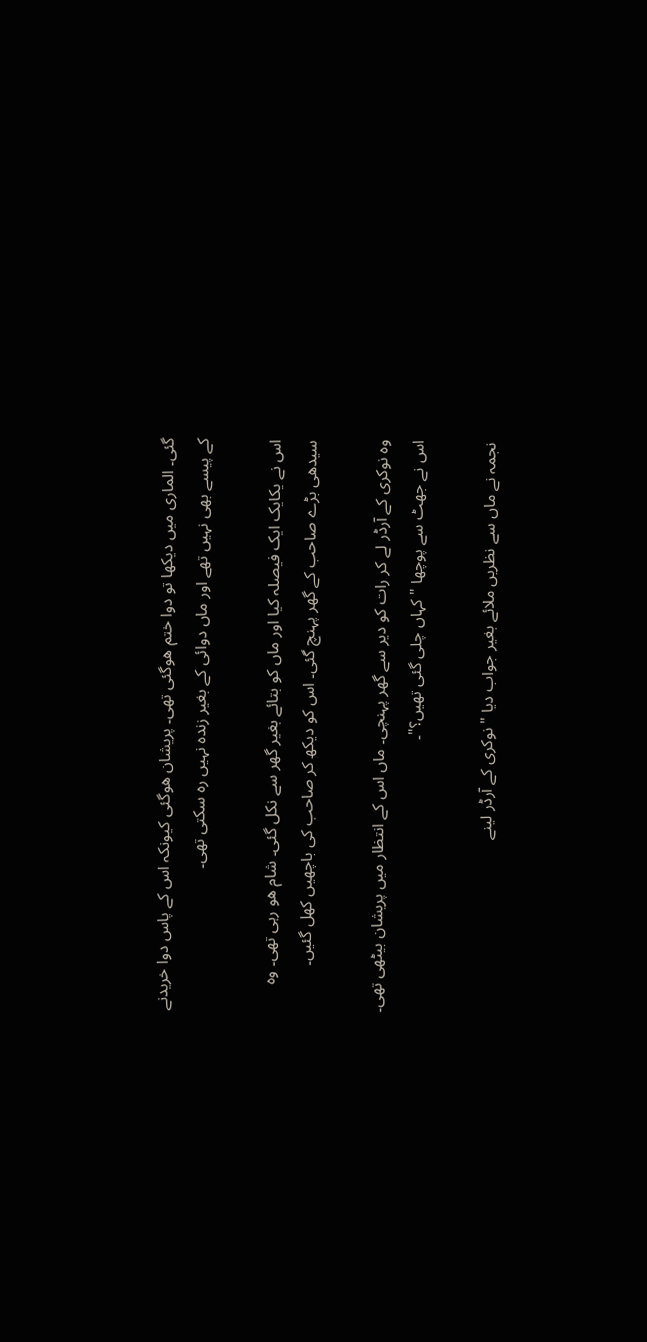گئی۔ الماری میں دیکھا تو دوا ختم ھوگئی تھی۔ پریشان ھوگئی کیونکہ اس کے پاس دوا خریدنے کے پیسے بھی نہیں تھے اور ماں دوائی کے بغیر زندہ نہیں رہ سکتی تھی۔

اس نے یکایک ایک فیصلہ کیا اور ماں کو بتائے بغیر گھر سے نکل گئی۔ شام ھو رہی تھی۔ وہ سیدھی بڑے صاحب کے گھر پہنچ گئی۔ اس کو دیکھ کر صاحب کی باچھیں کھل گئیں۔

وہ نوکری کے آرڈر لے کر رات کو دیر سے گھر پہنچی۔ ماں اس کے انتظار میں پریشان بیٹھی تھی۔ اس نے جھٹ سے پوچھا "کہاں چلی گئی تھیں؟"۔

نجمہ نے ماں سے نظریں ملائے بغیر جواب دیا "نوکری کے آرڈر لینے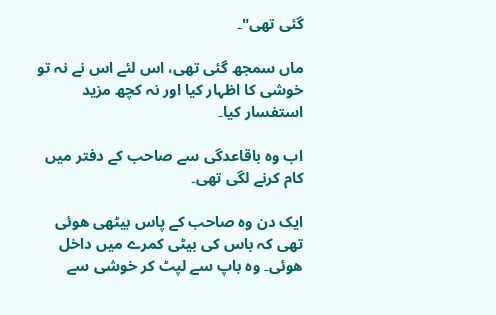گئی تھی"۔

ماں سمجھ گئی تھی، اس لئے اس نے نہ تو خوشی کا اظہار کیا اور نہ کچھ مزید استفسار کیا۔

اب وہ باقاعدگی سے صاحب کے دفتر میں کام کرنے لگی تھی۔

ایک دن وہ صاحب کے پاس بیٹھی ھوئی تھی کہ باس کی بیٹی کمرے میں داخل ھوئی۔ وہ باپ سے لپٹ کر خوشی سے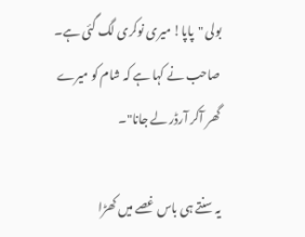بولی "پاپا! میری نوکری لگ گئی ہے۔ صاحب نے کہا ہے کہ شام کو میرے گھر آکر آرڈر لے جانا"۔

یہ سنتے ہی باس غصے میں کھڑا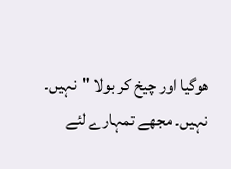ھوگیا اور چیخ کر بولا "نہیں۔ نہیں۔ مجھے تمہارے لئے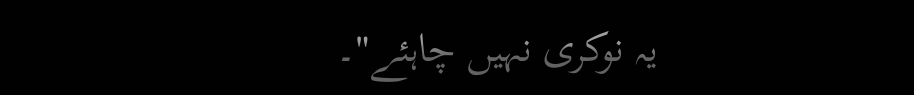یہ نوکری نہیں چاہئے"۔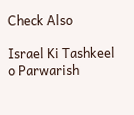Check Also

Israel Ki Tashkeel o Parwarish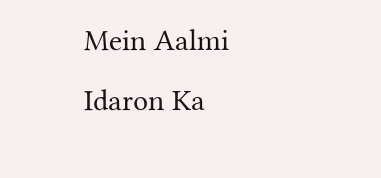Mein Aalmi Idaron Ka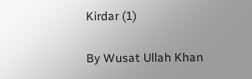Kirdar (1)

By Wusat Ullah Khan